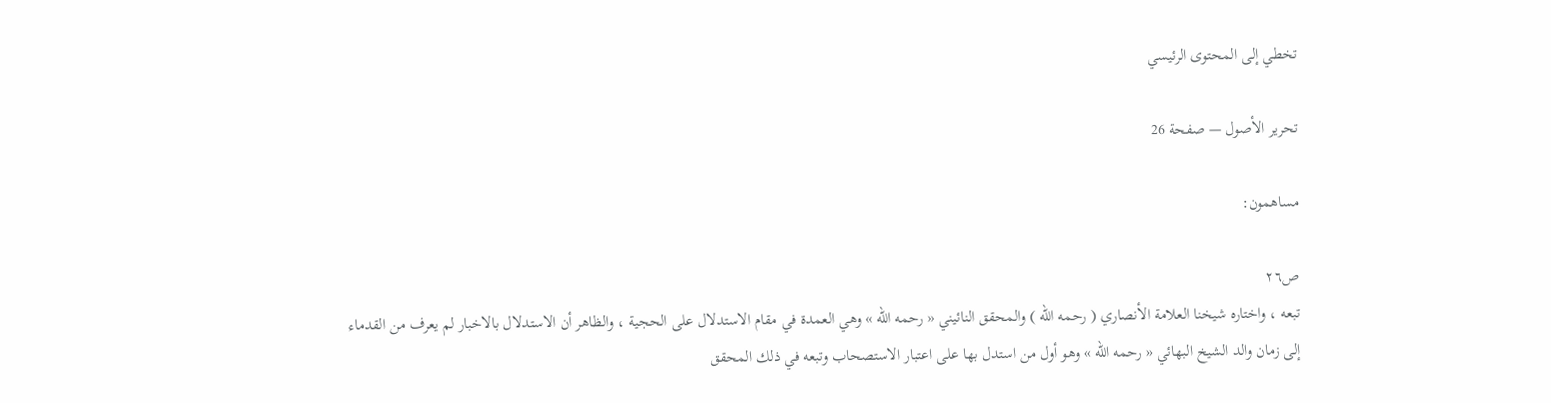تخطي إلى المحتوى الرئيسي

تحرير الأصول — صفحة 26

مساهمون:

ص٢٦
تبعه ، واختاره شيخنا العلامة الأنصاري ( رحمه اللّه ) والمحقق النائيني « رحمه اللّه » وهي العمدة في مقام الاستدلال على الحجية ، والظاهر أن الاستدلال بالاخبار لم يعرف من القدماء إلى زمان والد الشيخ البهائي « رحمه اللّه » وهو أول من استدل بها على اعتبار الاستصحاب وتبعه في ذلك المحقق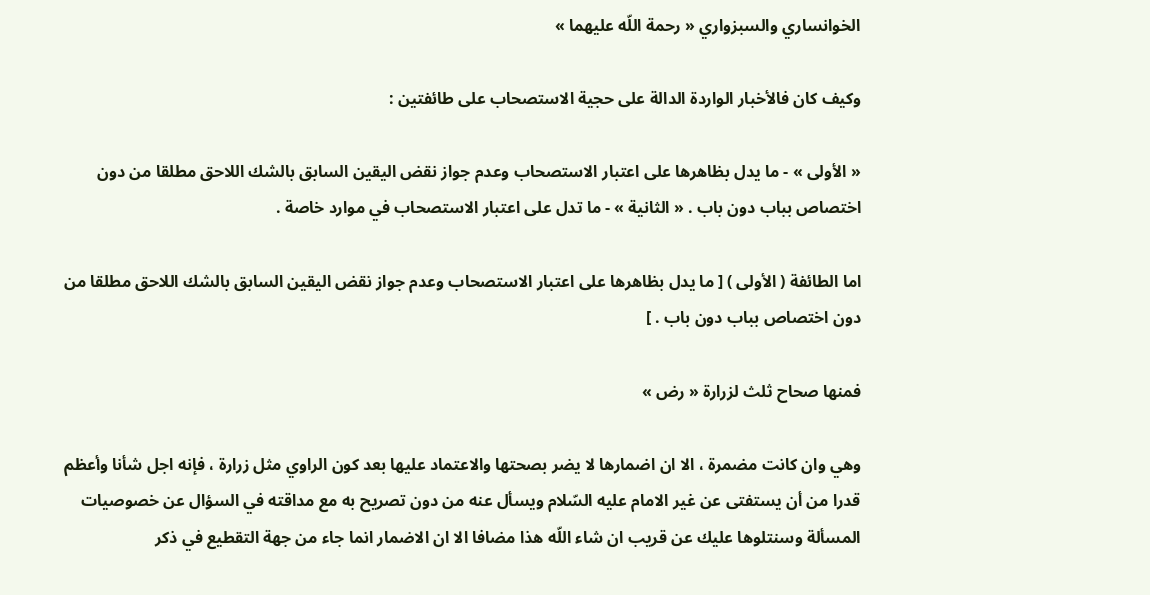الخوانساري والسبزواري « رحمة اللّه عليهما »

وكيف كان فالأخبار الواردة الدالة على حجية الاستصحاب على طائفتين :

« الأولى » - ما يدل بظاهرها على اعتبار الاستصحاب وعدم جواز نقض اليقين السابق بالشك اللاحق مطلقا من دون اختصاص بباب دون باب . « الثانية » - ما تدل على اعتبار الاستصحاب في موارد خاصة .

اما الطائفة ( الأولى ) [ ما يدل بظاهرها على اعتبار الاستصحاب وعدم جواز نقض اليقين السابق بالشك اللاحق مطلقا من دون اختصاص بباب دون باب . ]

فمنها صحاح ثلث لزرارة « رض »

وهي وان كانت مضمرة ، الا ان اضمارها لا يضر بصحتها والاعتماد عليها بعد كون الراوي مثل زرارة ، فإنه اجل شأنا وأعظم قدرا من أن يستفتى عن غير الامام عليه السّلام ويسأل عنه من دون تصريح به مع مداقته في السؤال عن خصوصيات المسألة وسنتلوها عليك عن قريب ان شاء اللّه هذا مضافا الا ان الاضمار انما جاء من جهة التقطيع في ذكر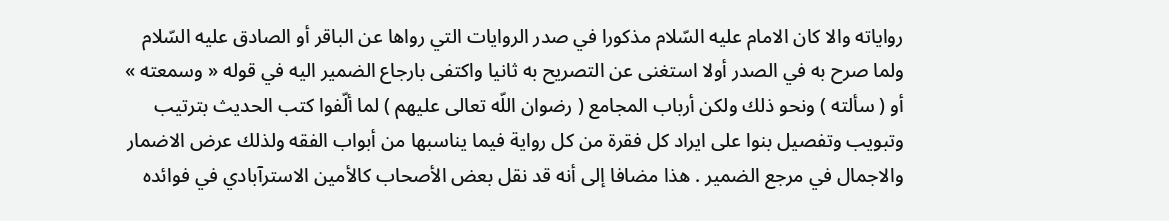رواياته والا كان الامام عليه السّلام مذكورا في صدر الروايات التي رواها عن الباقر أو الصادق عليه السّلام ولما صرح به في الصدر أولا استغنى عن التصريح به ثانيا واكتفى بارجاع الضمير اليه في قوله « وسمعته » أو ( سألته ) ونحو ذلك ولكن أرباب المجامع ( رضوان اللّه تعالى عليهم ) لما ألّفوا كتب الحديث بترتيب وتبويب وتفصيل بنوا على ايراد كل فقرة من كل رواية فيما يناسبها من أبواب الفقه ولذلك عرض الاضمار والاجمال في مرجع الضمير . هذا مضافا إلى أنه قد نقل بعض الأصحاب كالأمين الاسترآبادي في فوائده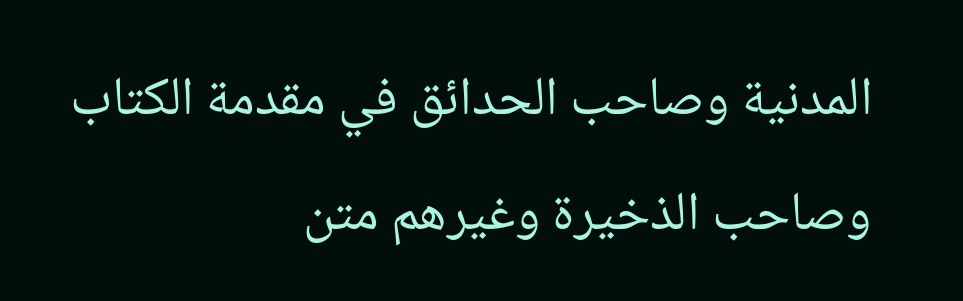المدنية وصاحب الحدائق في مقدمة الكتاب وصاحب الذخيرة وغيرهم متن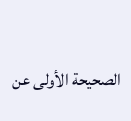الصحيحة الأولى عن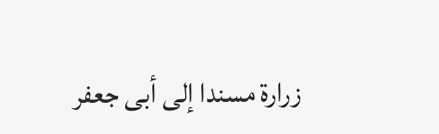زرارة مسندا إلى أبى جعفر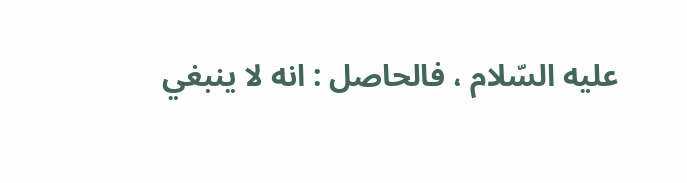عليه السّلام ، فالحاصل : انه لا ينبغي